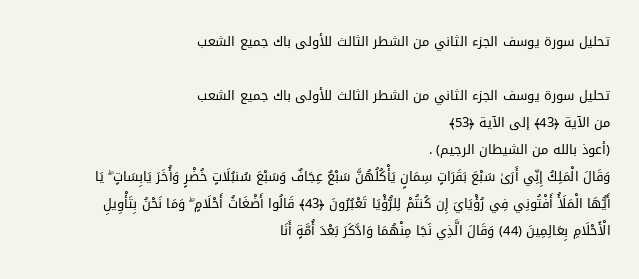تحليل سورة يوسف الجزء الثاني من الشطر الثالث للأولى باك جميع الشعب

تحليل سورة يوسف الجزء الثاني من الشطر الثالث للأولى باك جميع الشعب
من الآية ﴿43﴾ إلى الآية ﴿53﴾
(أعوذ بالله من الشيطان الرجيم) .
وَقَالَ الْمَلِكُ إِنِّي أَرَىٰ سَبْعَ بَقَرَاتٍ سِمَانٍ يَأْكُلُهُنَّ سَبْعٌ عِجَافٌ وَسَبْعَ سُنبُلَاتٍ خُضْرٍ وَأُخَرَ يَابِسَاتٍ ۖ يَا أَيُّهَا الْمَلَأُ أَفْتُونِي فِي رُؤْيَايَ إِن كُنتُمْ لِلرُّؤْيَا تَعْبُرُونَ ﴿43﴾ قَالُوا أَضْغَاثُ أَحْلَامٍ ۖ وَمَا نَحْنُ بِتَأْوِيلِ الْأَحْلَامِ بِعَالِمِينَ (44) وَقَالَ الَّذِي نَجَا مِنْهُمَا وَادَّكَرَ بَعْدَ أُمَّةٍ أَنَا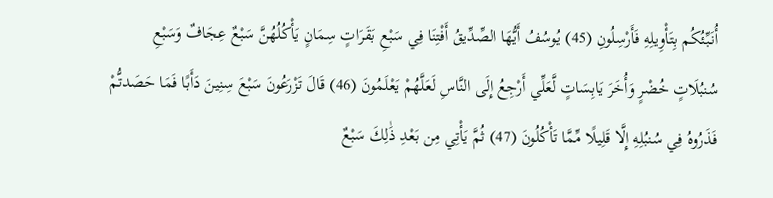أُنَبِّئُكُم بِتَأْوِيلِهِ فَأَرْسِلُونِ (45) يُوسُفُ أَيُّهَا الصِّدِّيقُ أَفْتِنَا فِي سَبْعِ بَقَرَاتٍ سِمَانٍ يَأْكُلُهُنَّ سَبْعٌ عِجَافٌ وَسَبْعِ سُنبُلَاتٍ خُضْرٍ وَأُخَرَ يَابِسَاتٍ لَّعَلِّي أَرْجِعُ إِلَى النَّاسِ لَعَلَّهُمْ يَعْلَمُونَ (46) قَالَ تَزْرَعُونَ سَبْعَ سِنِينَ دَأَبًا فَمَا حَصَدتُّمْ فَذَرُوهُ فِي سُنبُلِهِ إِلَّا قَلِيلًا مِّمَّا تَأْكُلُونَ (47) ثُمَّ يَأْتِي مِن بَعْدِ ذَٰلِكَ سَبْعٌ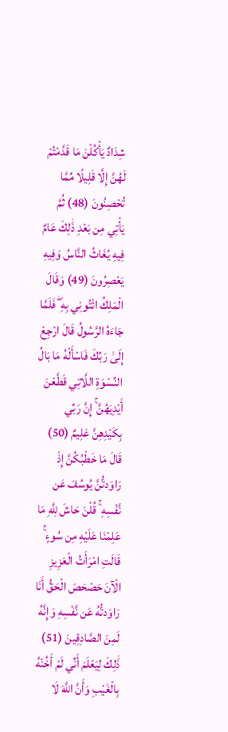شِدَادٌ يَأْكُلْنَ مَا قَدَّمْتُمْ لَهُنَّ إِلَّا قَلِيلًا مِّمَّا تُحْصِنُونَ (48) ثُمَّ يَأْتِي مِن بَعْدِ ذَٰلِكَ عَامٌ فِيهِ يُغَاثُ النَّاسُ وَفِيهِ يَعْصِرُونَ (49) وَقَالَ الْمَلِكُ ائْتُونِي بِهِ ۖ فَلَمَّا جَاءَهُ الرَّسُولُ قَالَ ارْجِعْ إِلَىٰ رَبِّكَ فَاسْأَلْهُ مَا بَالُ النِّسْوَةِ اللَّاتِي قَطَّعْنَ أَيْدِيَهُنَّ ۚ إِنَّ رَبِّي بِكَيْدِهِنَّ عَلِيمٌ (50) قَالَ مَا خَطْبُكُنَّ إِذْ رَاوَدتُّنَّ يُوسُفَ عَن نَّفْسِهِ ۚ قُلْنَ حَاشَ لِلَّهِ مَا عَلِمْنَا عَلَيْهِ مِن سُوءٍ ۚ قَالَتِ امْرَأَتُ الْعَزِيزِ الْآنَ حَصْحَصَ الْحَقُّ أَنَا رَاوَدتُّهُ عَن نَّفْسِهِ وَإِنَّهُ لَمِنَ الصَّادِقِينَ (51) ذَٰلِكَ لِيَعْلَمَ أَنِّي لَمْ أَخُنْهُ بِالْغَيْبِ وَأَنَّ اللَّهَ لَا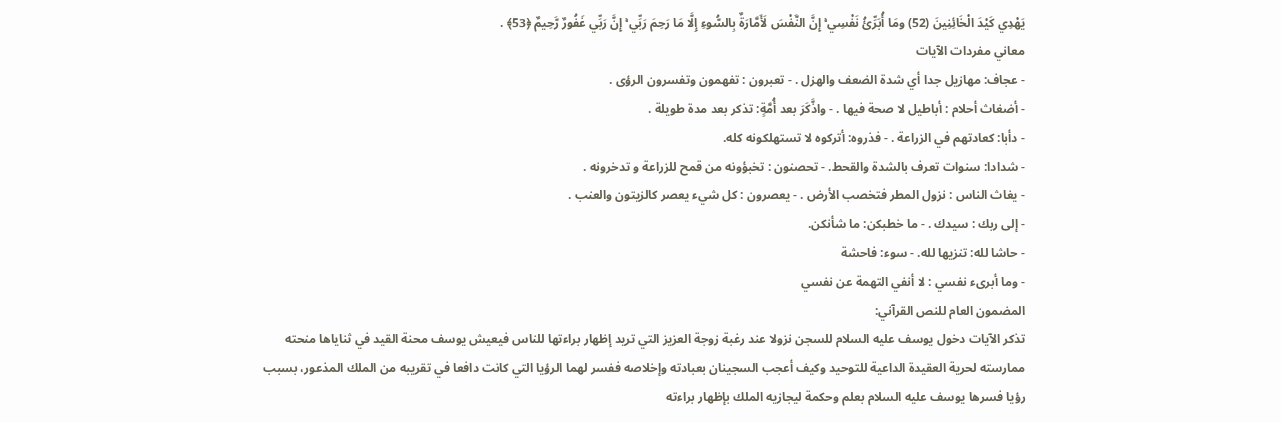يَهْدِي كَيْدَ الْخَائِنِينَ (52) ومَا أُبَرِّئُ نَفْسِي ۚ إِنَّ النَّفْسَ لَأَمَّارَةٌ بِالسُّوءِ إِلَّا مَا رَحِمَ رَبِّي ۚ إِنَّ رَبِّي غَفُورٌ رَّحِيمٌ ﴿53﴾ .
معاني مفردات الآيات
- عجاف: مهازيل جدا أي شدة الضعف والهزل . - تعبرون : تفهمون وتفسرون الرؤى .
- أضغاث أحلام : أباطيل لا صحة فيها . - واذَّكَرَ بعد أُمَّةٍ: تذكر بعد مدة طويلة .
- دأبا: كعادتهم في الزراعة . - فذروه: أتركوه لا تستهلكونه كله.
- شدادا: سنوات تعرف بالشدة والقحط. - تحصنون : تخبؤونه من قمح للزراعة و تدخرونه .
- يغاث الناس : نزول المطر فتخصب الأرض . - يعصرون : كل شيء يعصر كالزيتون والعنب .
- إلى ربك : سيدك . - ما خطبكن: ما شأنكن.
- حاشا لله: تنزيها لله. - سوء: فاحشة
- وما أبرىء نفسي : لا أنفي التهمة عن نفسي
المضمون العام للنص القرآني:
تذكر الآيات دخول يوسف عليه السلام للسجن نزولا عند رغبة زوجة العزيز التي تريد إظهار براءتها للناس فيعيش يوسف محنة القيد في ثناياها منحته ممارسته لحرية العقيدة الداعية للتوحيد وكيف أعجب السجينان بعبادته وإخلاصه ففسر لهما الرؤيا التي كانت دافعا في تقريبه من الملك المذعور، بسبب رؤيا فسرها يوسف عليه السلام بعلم وحكمة ليجازيه الملك بإظهار براءته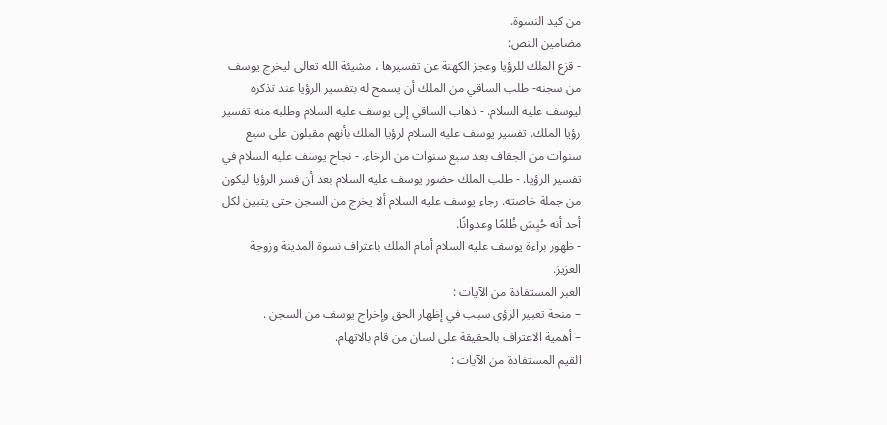من كيد النسوة.
مضامين النص:
- قزع الملك للرؤيا وعجز الكهنة عن تفسيرها ، مشيئة الله تعالى ليخرج يوسف من سجنه- طلب الساقي من الملك أن يسمح له بتفسير الرؤيا عند تذكره ليوسف عليه السلام. - ذهاب الساقي إلى يوسف عليه السلام وطلبه منه تفسير رؤيا الملك. تفسير يوسف عليه السلام لرؤيا الملك بأنهم مقبلون على سبع سنوات من الجفاف بعد سبع سنوات من الرخاء. - نجاح يوسف عليه السلام في تفسير الرؤيا. - طلب الملك حضور يوسف عليه السلام بعد أن فسر الرؤيا ليكون من جملة خاصته. رجاء يوسف عليه السلام ألا يخرج من السجن حتى يتبين لكل أحد أنه حُبِسَ ظُلمًا وعدوانًا.
- ظهور براءة يوسف عليه السلام أمام الملك باعتراف نسوة المدينة وزوجة العزيز.
العبر المستفادة من الآيات :
– منحة تعبير الرؤى سبب في إظهار الحق وإخراج يوسف من السجن .
– أهمية الاعتراف بالحقيقة على لسان من قام بالاتهام.
القيم المستفادة من الآيات :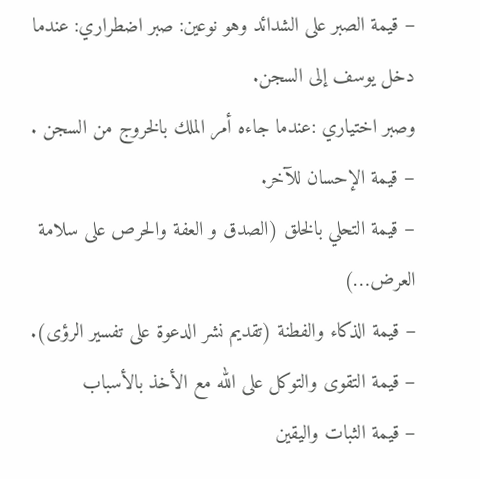– قيمة الصبر على الشدائد وهو نوعين: صبر اضطراري: عندما دخل يوسف إلى السجن.
وصبر اختياري :عندما جاءه أمر الملك بالخروج من السجن .
– قيمة الإحسان للآخر.
– قيمة التحلي بالخلق (الصدق و العفة والحرص على سلامة العرض…)
– قيمة الذكاء والفطنة (تقديم نشر الدعوة على تفسير الرؤى).
– قيمة التقوى والتوكل على الله مع الأخذ بالأسباب
– قيمة الثبات واليقين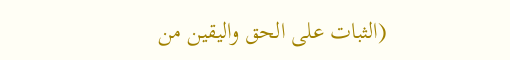(الثبات على الحق واليقين من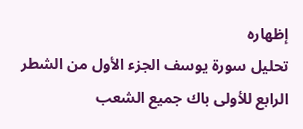إظهاره
تحليل سورة يوسف الجزء الأول من الشطر الرابع للأولى باك جميع الشعب